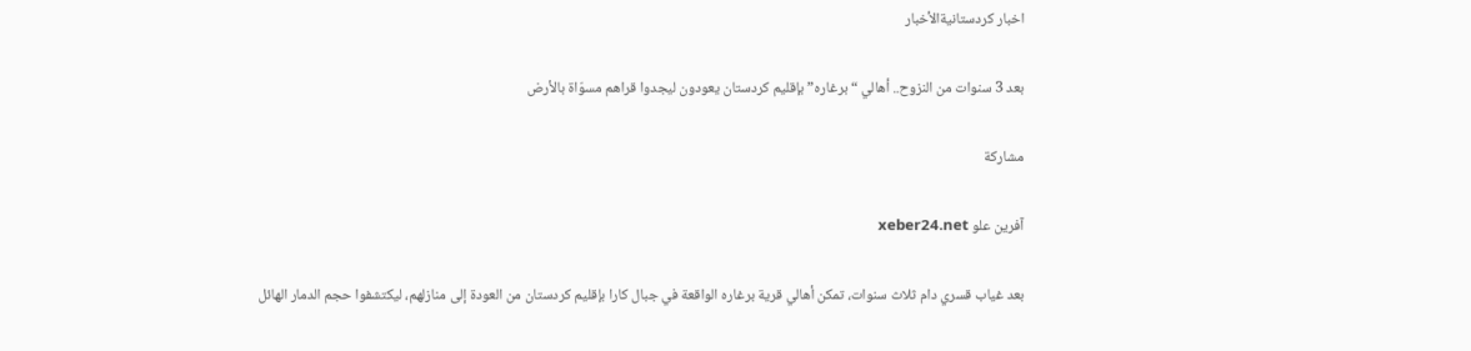اخبار كردستانيةالأخبار

بعد 3 سنوات من النزوح.. أهالي “برغاره” بإقليم كردستان يعودون ليجدوا قراهم مسوّاة بالأرض

مشاركة

آفرين علو xeber24.net

بعد غياب قسري دام ثلاث سنوات، تمكن أهالي قرية برغاره الواقعة في جبال كارا بإقليم كردستان من العودة إلى منازلهم، ليكتشفوا حجم الدمار الهائل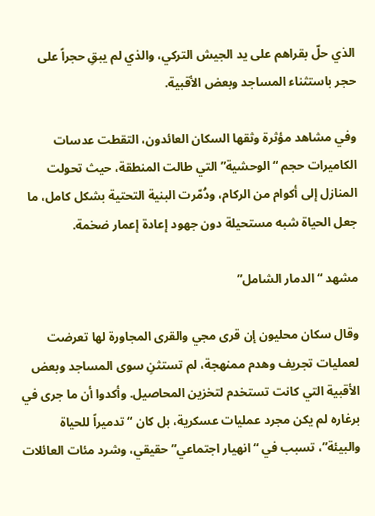الذي حلّ بقراهم على يد الجيش التركي، والذي لم يبقِ حجراً على حجر باستثناء المساجد وبعض الأقبية.

وفي مشاهد مؤثرة وثقها السكان العائدون، التقطت عدسات الكاميرات حجم “الوحشية” التي طالت المنطقة، حيث تحولت المنازل إلى أكوام من الركام، ودُمّرت البنية التحتية بشكل كامل، ما جعل الحياة شبه مستحيلة دون جهود إعادة إعمار ضخمة.

مشهد “الدمار الشامل”

وقال سكان محليون إن قرى مجي والقرى المجاورة لها تعرضت لعمليات تجريف وهدم ممنهجة، لم تستثنِ سوى المساجد وبعض الأقبية التي كانت تستخدم لتخزين المحاصيل. وأكدوا أن ما جرى في برغاره لم يكن مجرد عمليات عسكرية، بل كان “تدميراً للحياة والبيئة”، تسبب في “انهيار اجتماعي” حقيقي، وشرد مئات العائلات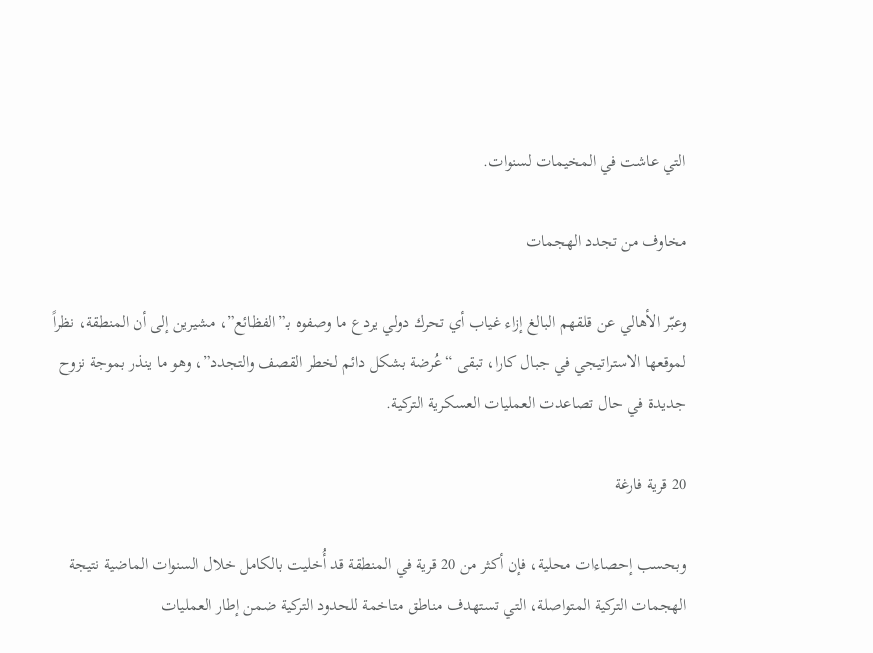التي عاشت في المخيمات لسنوات.

مخاوف من تجدد الهجمات

وعبّر الأهالي عن قلقهم البالغ إزاء غياب أي تحرك دولي يردع ما وصفوه بـ”الفظائع”، مشيرين إلى أن المنطقة، نظراً لموقعها الاستراتيجي في جبال كارا، تبقى “عُرضة بشكل دائم لخطر القصف والتجدد”، وهو ما ينذر بموجة نزوح جديدة في حال تصاعدت العمليات العسكرية التركية.

20 قرية فارغة

وبحسب إحصاءات محلية، فإن أكثر من 20 قرية في المنطقة قد أُخليت بالكامل خلال السنوات الماضية نتيجة الهجمات التركية المتواصلة، التي تستهدف مناطق متاخمة للحدود التركية ضمن إطار العمليات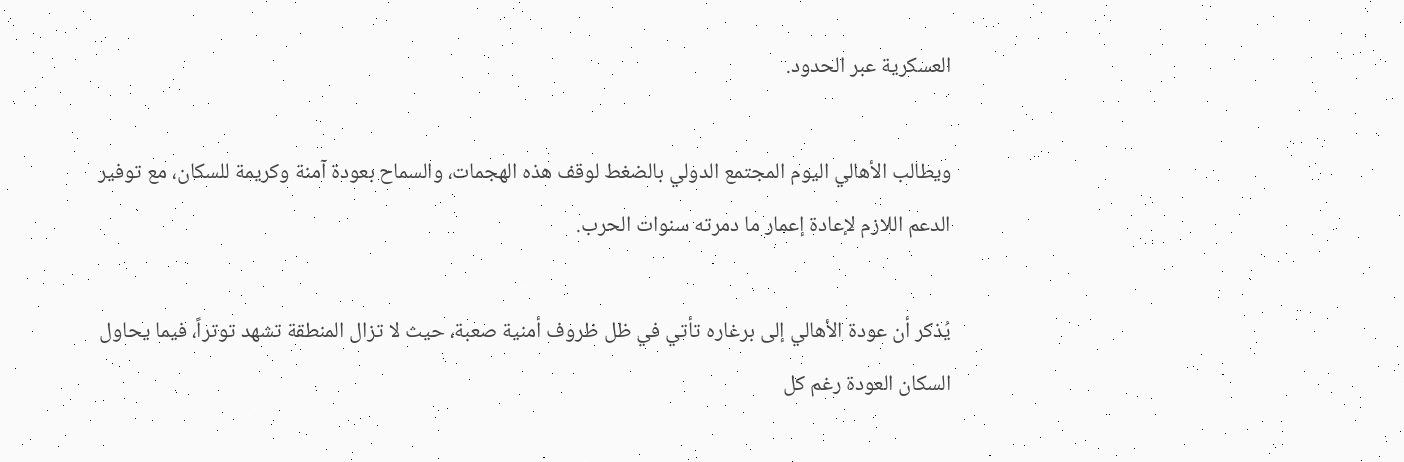العسكرية عبر الحدود.

ويطالب الأهالي اليوم المجتمع الدولي بالضغط لوقف هذه الهجمات، والسماح بعودة آمنة وكريمة للسكان، مع توفير الدعم اللازم لإعادة إعمار ما دمرته سنوات الحرب.

يُذكر أن عودة الأهالي إلى برغاره تأتي في ظل ظروف أمنية صعبة، حيث لا تزال المنطقة تشهد توتراً، فيما يحاول السكان العودة رغم كل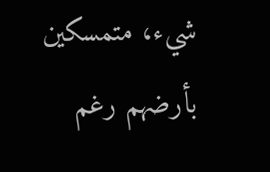شيء، متمسكين بأرضهم رغم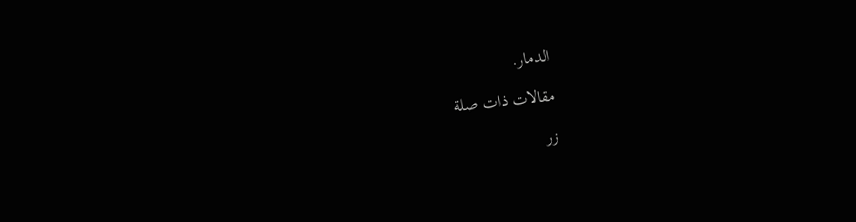الدمار.

مقالات ذات صلة

زر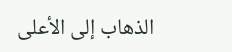الذهاب إلى الأعلى